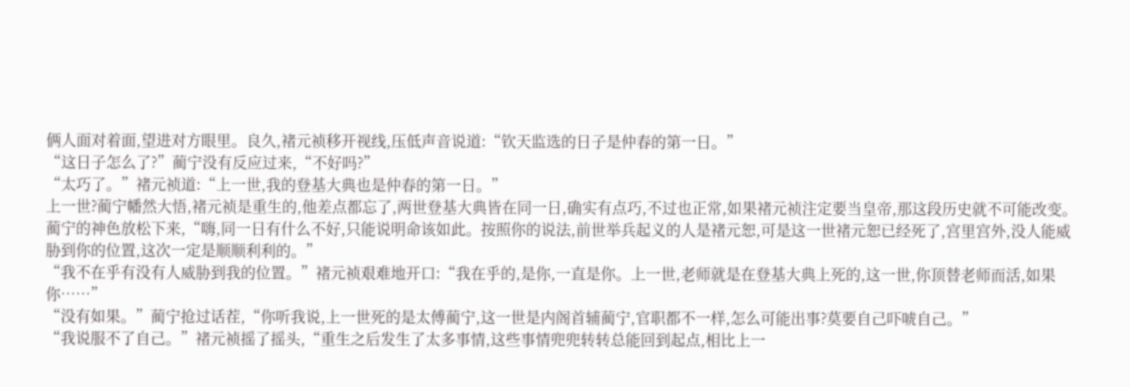俩人面对着面,望进对方眼里。良久,褚元祯移开视线,压低声音说道:“钦天监选的日子是仲春的第一日。”
“这日子怎么了?”蔺宁没有反应过来,“不好吗?”
“太巧了。”褚元祯道:“上一世,我的登基大典也是仲春的第一日。”
上一世?蔺宁幡然大悟,褚元祯是重生的,他差点都忘了,两世登基大典皆在同一日,确实有点巧,不过也正常,如果褚元祯注定要当皇帝,那这段历史就不可能改变。
蔺宁的神色放松下来,“嗨,同一日有什么不好,只能说明命该如此。按照你的说法,前世举兵起义的人是褚元恕,可是这一世褚元恕已经死了,宫里宫外,没人能威胁到你的位置,这次一定是顺顺利利的。”
“我不在乎有没有人威胁到我的位置。”褚元祯艰难地开口:“我在乎的,是你,一直是你。上一世,老师就是在登基大典上死的,这一世,你顶替老师而活,如果你……”
“没有如果。”蔺宁抢过话茬,“你听我说,上一世死的是太傅蔺宁,这一世是内阁首辅蔺宁,官职都不一样,怎么可能出事?莫要自己吓唬自己。”
“我说服不了自己。”褚元祯摇了摇头,“重生之后发生了太多事情,这些事情兜兜转转总能回到起点,相比上一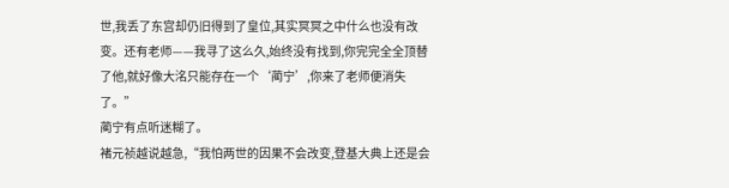世,我丢了东宫却仍旧得到了皇位,其实冥冥之中什么也没有改变。还有老师——我寻了这么久,始终没有找到,你完完全全顶替了他,就好像大洺只能存在一个‘蔺宁’,你来了老师便消失了。”
蔺宁有点听迷糊了。
褚元祯越说越急,“我怕两世的因果不会改变,登基大典上还是会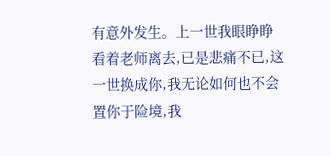有意外发生。上一世我眼睁睁看着老师离去,已是悲痛不已,这一世换成你,我无论如何也不会置你于险境,我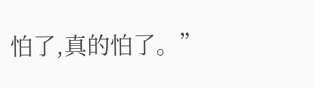怕了,真的怕了。”